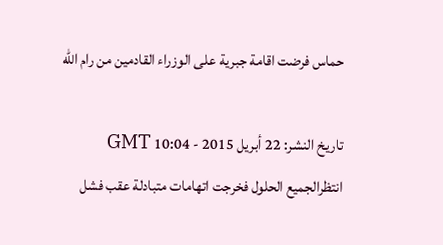حماس فرضت اقامة جبرية على الوزراء القادمين من رام الله

تاريخ النشر: 22 أبريل 2015 - 10:04 GMT
انتظرالجميع الحلول فخرجت اتهامات متبادلة عقب فشل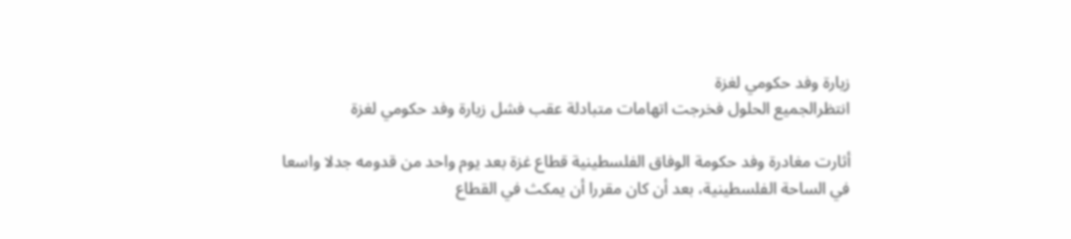زيارة وفد حكومي لغزة
انتظرالجميع الحلول فخرجت اتهامات متبادلة عقب فشل زيارة وفد حكومي لغزة

أثارت مغادرة وفد حكومة الوفاق الفلسطينية قطاع غزة بعد يوم واحد من قدومه جدلا واسعا في الساحة الفلسطينية، بعد أن كان مقررا أن يمكث في القطاع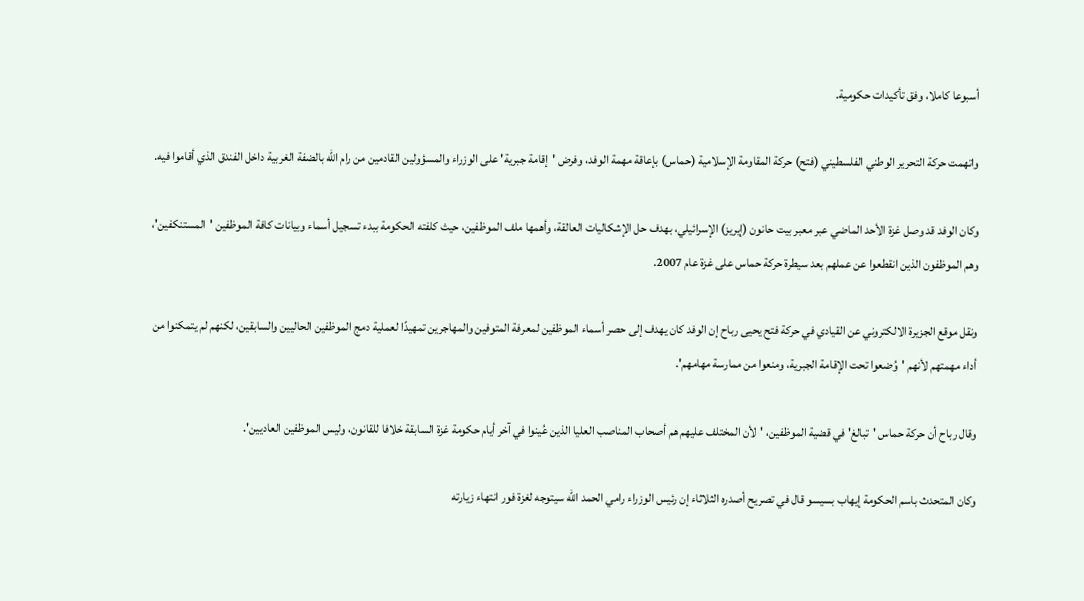أسبوعا كاملا، وفق تأكيدات حكومية.

واتهمت حركة التحرير الوطني الفلسطيني (فتح) حركة المقاومة الإسلامية (حماس) بإعاقة مهمة الوفد، وفرض 'إقامة جبرية' على الوزراء والمسؤولين القادمين من رام الله بالضفة الغربية داخل الفندق الذي أقاموا فيه.

وكان الوفد قد وصل غزة الأحد الماضي عبر معبر بيت حانون (إيريز) الإسرائيلي، بهدف حل الإشكاليات العالقة، وأهمها ملف الموظفين، حيث كلفته الحكومة ببدء تسجيل أسماء وبيانات كافة الموظفين 'المستنكفين'، وهم الموظفون الذين انقطعوا عن عملهم بعد سيطرة حركة حماس على غزة عام 2007.

ونقل موقع الجزيرة الالكتروني عن القيادي في حركة فتح يحيى رباح إن الوفد كان يهدف إلى حصر أسماء الموظفين لمعرفة المتوفين والمهاجرين تمهيدًا لعملية دمج الموظفين الحاليين والسابقين، لكنهم لم يتمكنوا من أداء مهمتهم لأنهم 'وُضعوا تحت الإقامة الجبرية، ومنعوا من ممارسة مهامهم'.

وقال رباح أن حركة حماس 'تبالغ' في قضية الموظفين، 'لأن المختلف عليهم هم أصحاب المناصب العليا الذين عُينوا في آخر أيام حكومة غزة السابقة خلافا للقانون، وليس الموظفين العاديين'.

وكان المتحدث باسم الحكومة إيهاب بسيسو قال في تصريح أصدره الثلاثاء إن رئيس الوزراء رامي الحمد الله سيتوجه لغزة فور انتهاء زيارته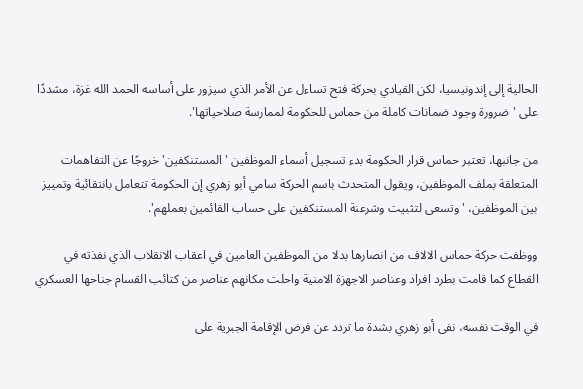الحالية إلى إندونيسيا، لكن القيادي بحركة فتح تساءل عن الأمر الذي سيزور على أساسه الحمد الله غزة، مشددًا على 'ضرورة وجود ضمانات كاملة من حماس للحكومة لممارسة صلاحياتها'.

من جانبها، تعتبر حماس قرار الحكومة بدء تسجيل أسماء الموظفين 'المستنكفين' خروجًا عن التفاهمات المتعلقة بملف الموظفين، ويقول المتحدث باسم الحركة سامي أبو زهري إن الحكومة تتعامل بانتقائية وتمييز بين الموظفين، 'وتسعى لتثبيت وشرعنة المستنكفين على حساب القائمين بعملهم'.

ووظفت حركة حماس الالاف من انصارها بدلا من الموظفين العامين في اعقاب الانقلاب الذي نفذته في القطاع كما قامت بطرد افراد وعناصر الاجهزة الامنية واحلت مكانهم عناصر من كتائب القسام جناحها العسكري

في الوقت نفسه، نفى أبو زهري بشدة ما تردد عن فرض الإقامة الجبرية على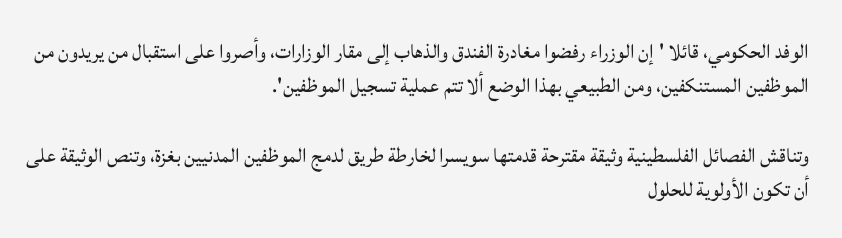الوفد الحكومي، قائلا 'إن الوزراء رفضوا مغادرة الفندق والذهاب إلى مقار الوزارات، وأصروا على استقبال من يريدون من الموظفين المستنكفين، ومن الطبيعي بهذا الوضع ألا تتم عملية تسجيل الموظفين'.

وتناقش الفصائل الفلسطينية وثيقة مقترحة قدمتها سويسرا لخارطة طريق لدمج الموظفين المدنيين بغزة، وتنص الوثيقة على أن تكون الأولوية للحلول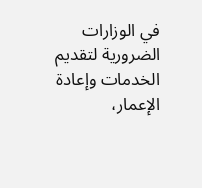في الوزارات الضرورية لتقديم الخدمات وإعادة الإعمار،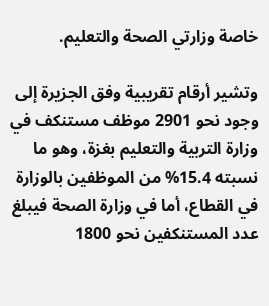خاصة وزارتي الصحة والتعليم.

وتشير أرقام تقريبية وفق الجزيرة إلى وجود نحو 2901 موظف مستنكف في وزارة التربية والتعليم بغزة، وهو ما نسبته 15.4% من الموظفين بالوزارة في القطاع، أما في وزارة الصحة فيبلغ عدد المستنكفين نحو 1800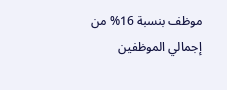موظف بنسبة 16% من إجمالي الموظفين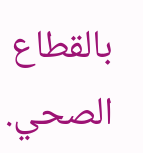بالقطاع الصحي.